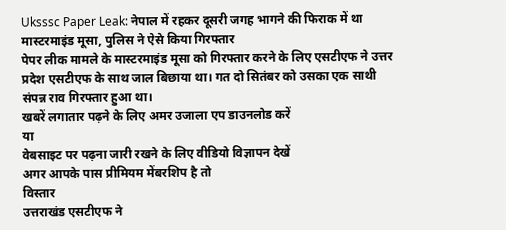Uksssc Paper Leak: नेपाल में रहकर दूसरी जगह भागने की फिराक में था मास्टरमाइंड मूसा, पुलिस ने ऐसे किया गिरफ्तार
पेपर लीक मामले के मास्टरमाइंड मूसा को गिरफ्तार करने के लिए एसटीएफ ने उत्तर प्रदेश एसटीएफ के साथ जाल बिछाया था। गत दो सितंबर को उसका एक साथी संपन्न राव गिरफ्तार हुआ था।
खबरें लगातार पढ़ने के लिए अमर उजाला एप डाउनलोड करें
या
वेबसाइट पर पढ़ना जारी रखने के लिए वीडियो विज्ञापन देखें
अगर आपके पास प्रीमियम मेंबरशिप है तो
विस्तार
उत्तराखंड एसटीएफ ने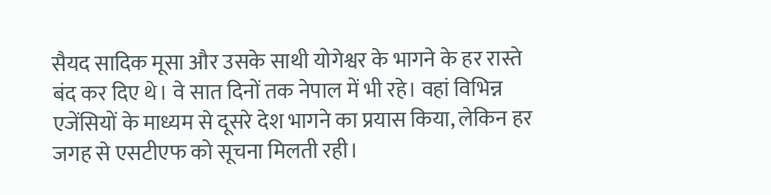सैयद सादिक मूसा और उसके साथी योगेश्वर के भागने के हर रास्ते बंद कर दिए थे। वे सात दिनों तक नेपाल में भी रहे। वहां विभिन्न एजेंसियों के माध्यम से दूसरे देश भागने का प्रयास किया, लेकिन हर जगह से एसटीएफ को सूचना मिलती रही।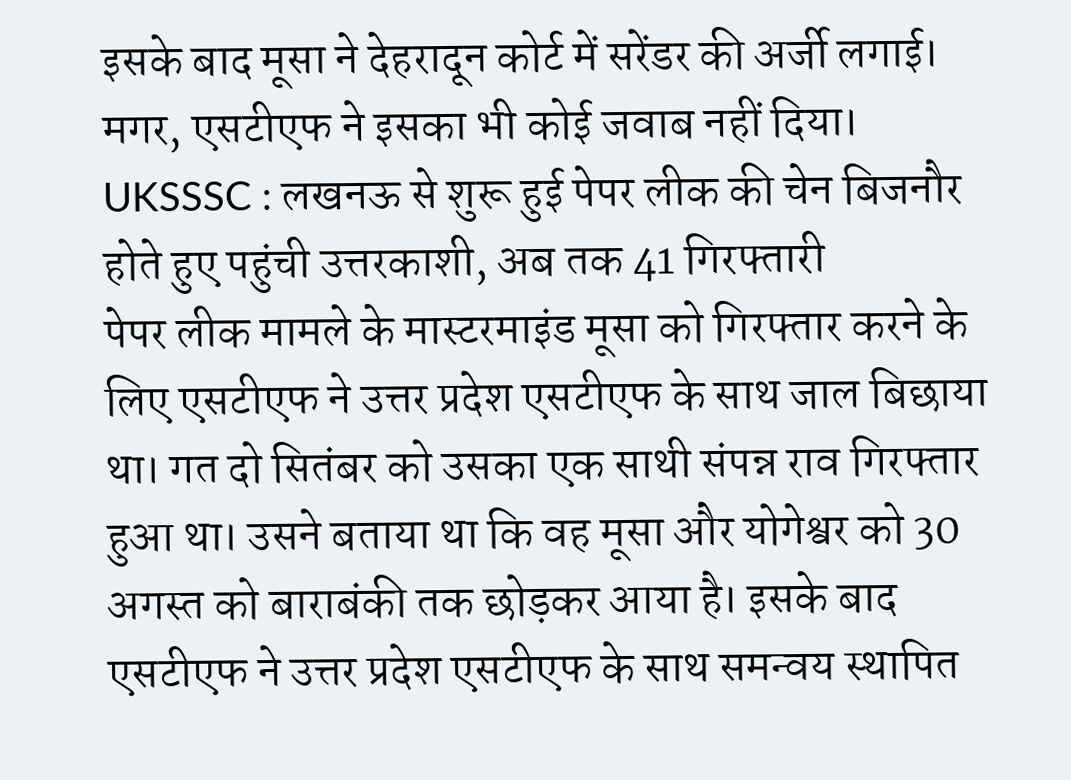इसके बाद मूसा ने देहरादून कोर्ट में सरेंडर की अर्जी लगाई। मगर, एसटीएफ ने इसका भी कोई जवाब नहीं दिया।
UKSSSC : लखनऊ से शुरू हुई पेपर लीक की चेन बिजनौर होते हुए पहुंची उत्तरकाशी, अब तक 41 गिरफ्तारी
पेपर लीक मामले के मास्टरमाइंड मूसा को गिरफ्तार करने के लिए एसटीएफ ने उत्तर प्रदेश एसटीएफ के साथ जाल बिछाया था। गत दो सितंबर को उसका एक साथी संपन्न राव गिरफ्तार हुआ था। उसने बताया था कि वह मूसा और योगेश्वर को 30 अगस्त को बाराबंकी तक छोड़कर आया है। इसके बाद एसटीएफ ने उत्तर प्रदेश एसटीएफ के साथ समन्वय स्थापित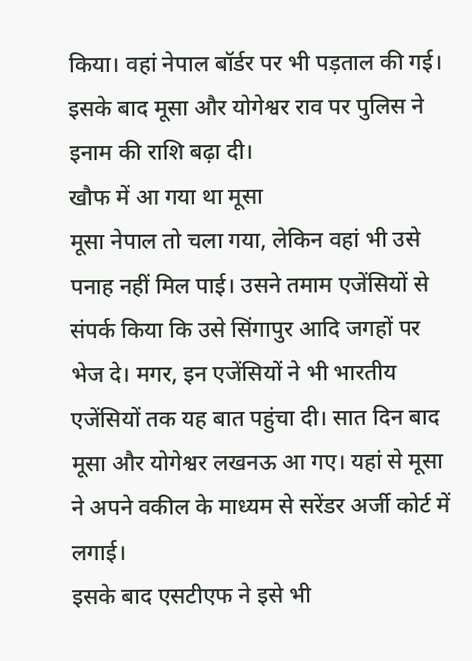किया। वहां नेपाल बॉर्डर पर भी पड़ताल की गई। इसके बाद मूसा और योगेश्वर राव पर पुलिस ने इनाम की राशि बढ़ा दी।
खौफ में आ गया था मूसा
मूसा नेपाल तो चला गया, लेकिन वहां भी उसे पनाह नहीं मिल पाई। उसने तमाम एजेंसियों से संपर्क किया कि उसे सिंगापुर आदि जगहों पर भेज दे। मगर, इन एजेंसियों ने भी भारतीय एजेंसियों तक यह बात पहुंचा दी। सात दिन बाद मूसा और योगेश्वर लखनऊ आ गए। यहां से मूसा ने अपने वकील के माध्यम से सरेंडर अर्जी कोर्ट में लगाई।
इसके बाद एसटीएफ ने इसे भी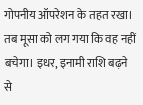गोपनीय ऑपरेशन के तहत रखा। तब मूसा को लग गया कि वह नहीं बचेगा। इधर, इनामी राशि बढ़ने से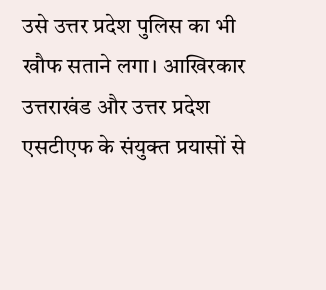उसे उत्तर प्रदेश पुलिस का भी खौफ सताने लगा। आखिरकार उत्तराखंड और उत्तर प्रदेश एसटीएफ के संयुक्त प्रयासों से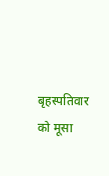बृहस्पतिवार को मूसा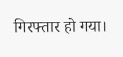गिरफ्तार हो गया।